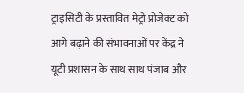ट्राइसिटी के प्रस्तावित मेट्रो प्रोजेक्ट को आगे बढ़ाने की संभावनाओं पर केंद्र ने यूटी प्रशासन के साथ साथ पंजाब और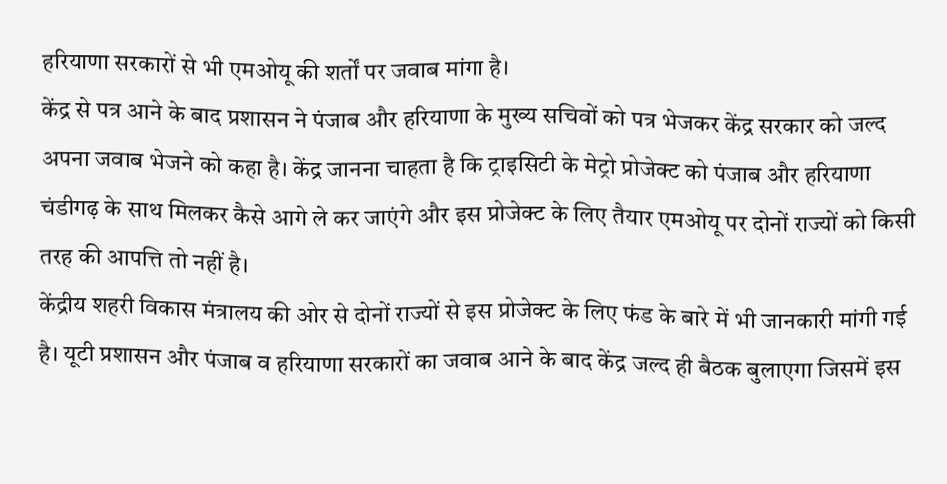हरियाणा सरकारों से भी एमओयू की शर्तों पर जवाब मांगा है।
केंद्र से पत्र आने के बाद प्रशासन ने पंजाब और हरियाणा के मुख्य सचिवों को पत्र भेजकर केंद्र सरकार को जल्द अपना जवाब भेजने को कहा है। केंद्र जानना चाहता है कि ट्राइसिटी के मेट्रो प्रोजेक्ट को पंजाब और हरियाणा चंडीगढ़ के साथ मिलकर कैसे आगे ले कर जाएंगे और इस प्रोजेक्ट के लिए तैयार एमओयू पर दोनों राज्यों को किसी तरह की आपत्ति तो नहीं है।
केंद्रीय शहरी विकास मंत्रालय की ओर से दोनों राज्यों से इस प्रोजेक्ट के लिए फंड के बारे में भी जानकारी मांगी गई है। यूटी प्रशासन और पंजाब व हरियाणा सरकारों का जवाब आने के बाद केंद्र जल्द ही बैठक बुलाएगा जिसमें इस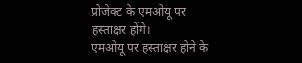प्रोजेक्ट के एमओयू पर हस्ताक्षर होंगे।
एमओयू पर हस्ताक्षर होने के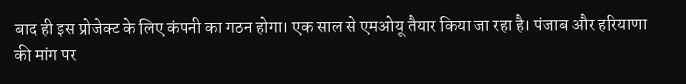बाद ही इस प्रोजेक्ट के लिए कंपनी का गठन होगा। एक साल से एमओयू तैयार किया जा रहा है। पंजाब और हरियाणा की मांग पर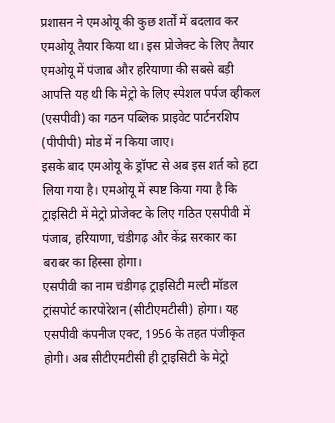प्रशासन ने एमओयू की कुछ शर्तों में बदलाव कर एमओयू तैयार किया था। इस प्रोजेक्ट के लिए तैयार एमओयू में पंजाब और हरियाणा की सबसे बड़ी आपत्ति यह थी कि मेट्रो के लिए स्पेशल पर्पज व्हीकल (एसपीवी) का गठन पब्लिक प्राइवेट पार्टनरशिप (पीपीपी) मोड में न किया जाए।
इसके बाद एमओयू के ड्रॉफ्ट से अब इस शर्त को हटा लिया गया है। एमओयू में स्पष्ट किया गया है कि ट्राइसिटी में मेट्रो प्रोजेक्ट के लिए गठित एसपीवी में पंजाब, हरियाणा, चंडीगढ़ और केंद्र सरकार का बराबर का हिस्सा होगा।
एसपीवी का नाम चंडीगढ़ ट्राइसिटी मल्टी मॉडल ट्रांसपोर्ट कारपोरेशन (सीटीएमटीसी) होगा। यह एसपीवी कंपनीज एक्ट, 1956 के तहत पंजीकृत होगी। अब सीटीएमटीसी ही ट्राइसिटी के मेट्रो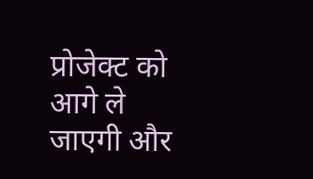प्रोजेक्ट को आगे ले जाएगी और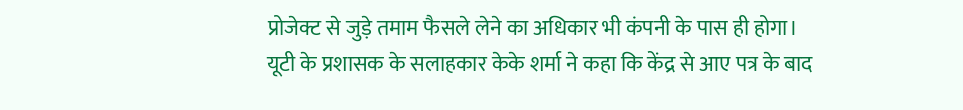प्रोजेक्ट से जुड़े तमाम फैसले लेने का अधिकार भी कंपनी के पास ही होगा।
यूटी के प्रशासक के सलाहकार केके शर्मा ने कहा कि केंद्र से आए पत्र के बाद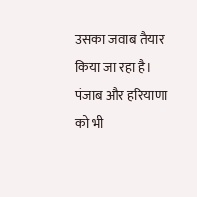उसका जवाब तैयार किया जा रहा है। पंजाब और हरियाणा को भी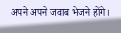अपने अपने जवाब भेजने होंगे।